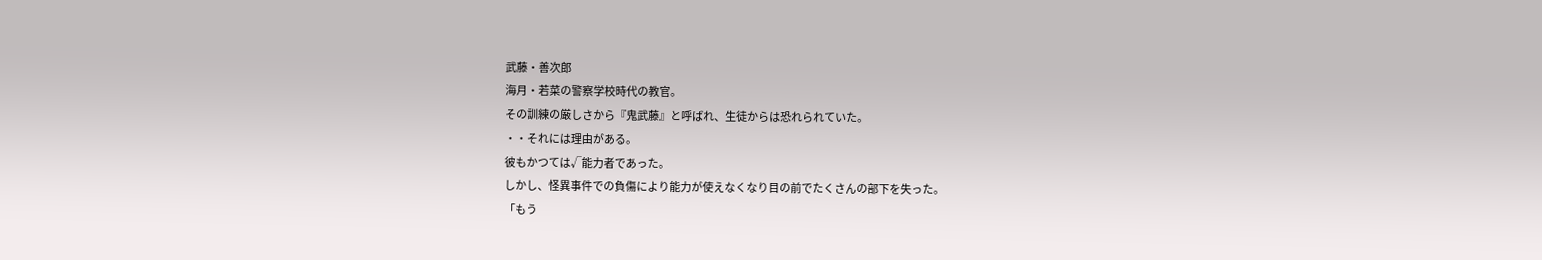武藤・善次郎
海月・若菜の警察学校時代の教官。
その訓練の厳しさから『鬼武藤』と呼ばれ、生徒からは恐れられていた。
・・それには理由がある。
彼もかつては√能力者であった。
しかし、怪異事件での負傷により能力が使えなくなり目の前でたくさんの部下を失った。
「もう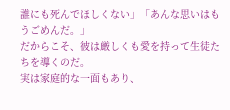誰にも死んでほしくない」「あんな思いはもうごめんだ。」
だからこそ、彼は厳しくも愛を持って生徒たちを導くのだ。
実は家庭的な一面もあり、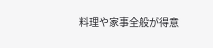料理や家事全般が得意